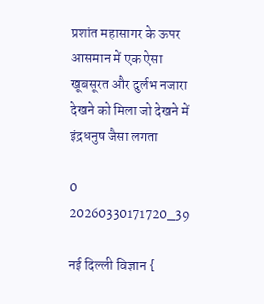प्रशांत महासागर के ऊपर आसमान में एक ऐसा खूबसूरत और दुर्लभ नजारा देखने को मिला जो देखने में इंद्रधनुष जैसा लगता

0
20260330171720_39

नई दिल्ली विज्ञान {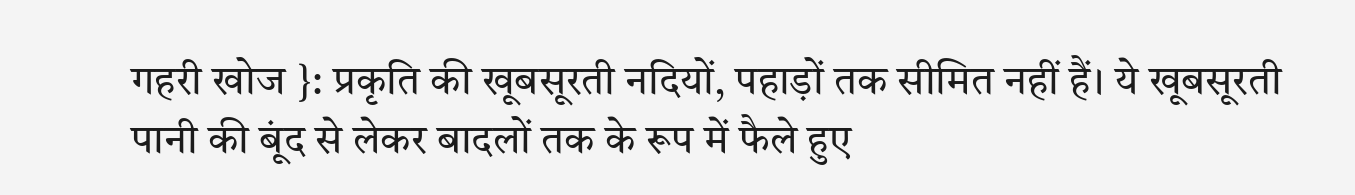गहरी खोज }: प्रकृति की खूबसूरती नदियों, पहाड़ों तक सीमित नहीं हैं। ये खूबसूरती पानी की बूंद से लेकर बादलों तक के रूप में फैले हुए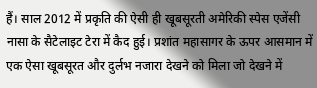हैं। साल 2012 में प्रकृति की ऐसी ही खूबसूरती अमेरिकी स्पेस एजेंसी नासा के सैटेलाइट टेरा में कैद हुई। प्रशांत महासागर के ऊपर आसमान में एक ऐसा खूबसूरत और दुर्लभ नजारा देखने को मिला जो देखने में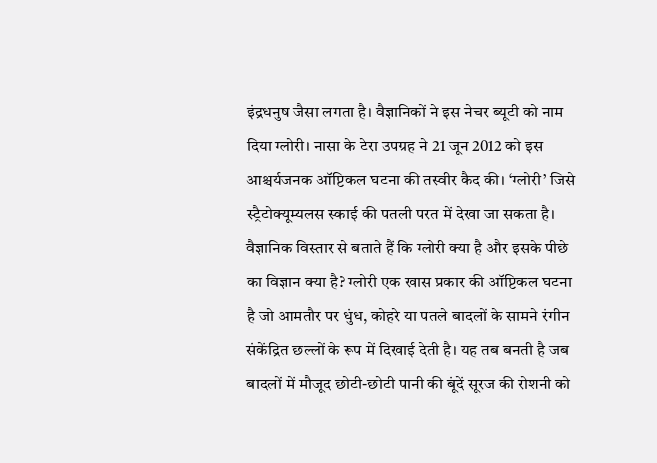इंद्रधनुष जैसा लगता है। वैज्ञानिकों ने इस नेचर ब्यूटी को नाम दिया ग्लोरी। नासा के टेरा उपग्रह ने 21 जून 2012 को इस आश्चर्यजनक ऑप्टिकल घटना की तस्वीर कैद की। ‘ग्लोरी’ जिसे स्ट्रैटोक्यूम्यलस स्काई की पतली परत में देखा जा सकता है। वैज्ञानिक विस्तार से बताते हैं कि ग्लोरी क्या है और इसके पीछे का विज्ञान क्या है? ग्लोरी एक खास प्रकार की ऑप्टिकल घटना है जो आमतौर पर धुंध, कोहरे या पतले बादलों के सामने रंगीन संकेंद्रित छल्लों के रूप में दिखाई देती है। यह तब बनती है जब बादलों में मौजूद छोटी-छोटी पानी की बूंदें सूरज की रोशनी को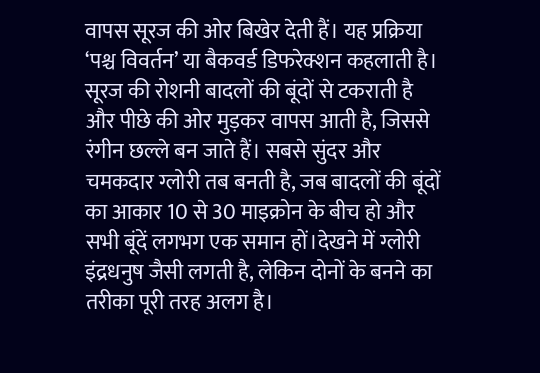वापस सूरज की ओर बिखेर देती हैं। यह प्रक्रिया ‘पश्च विवर्तन’ या बैकवर्ड डिफरेक्शन कहलाती है। सूरज की रोशनी बादलों की बूंदों से टकराती है और पीछे की ओर मुड़कर वापस आती है, जिससे रंगीन छल्ले बन जाते हैं। सबसे सुंदर और चमकदार ग्लोरी तब बनती है, जब बादलों की बूंदों का आकार 10 से 30 माइक्रोन के बीच हो और सभी बूंदें लगभग एक समान हों।देखने में ग्लोरी इंद्रधनुष जैसी लगती है, लेकिन दोनों के बनने का तरीका पूरी तरह अलग है।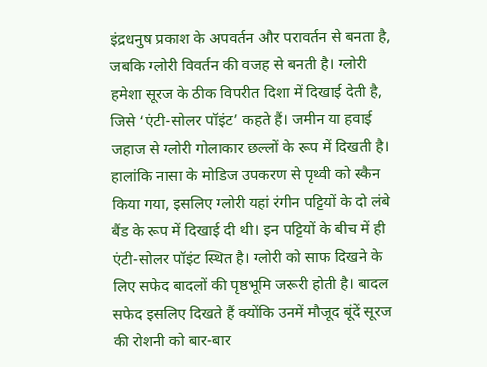इंद्रधनुष प्रकाश के अपवर्तन और परावर्तन से बनता है, जबकि ग्लोरी विवर्तन की वजह से बनती है। ग्लोरी हमेशा सूरज के ठीक विपरीत दिशा में दिखाई देती है, जिसे ‘एंटी-सोलर पॉइंट’ कहते हैं। जमीन या हवाई जहाज से ग्लोरी गोलाकार छल्लों के रूप में दिखती है। हालांकि नासा के मोडिज उपकरण से पृथ्वी को स्कैन किया गया, इसलिए ग्लोरी यहां रंगीन पट्टियों के दो लंबे बैंड के रूप में दिखाई दी थी। इन पट्टियों के बीच में ही एंटी-सोलर पॉइंट स्थित है। ग्लोरी को साफ दिखने के लिए सफेद बादलों की पृष्ठभूमि जरूरी होती है। बादल सफेद इसलिए दिखते हैं क्योंकि उनमें मौजूद बूंदें सूरज की रोशनी को बार-बार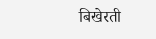बिखेरती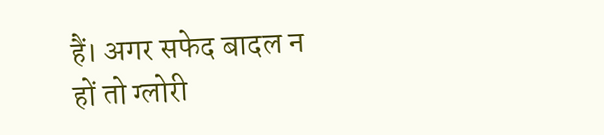हैं। अगर सफेद बादल न हों तो ग्लोरी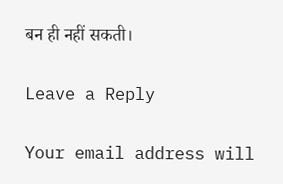बन ही नहीं सकती।

Leave a Reply

Your email address will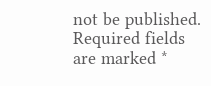not be published. Required fields are marked *